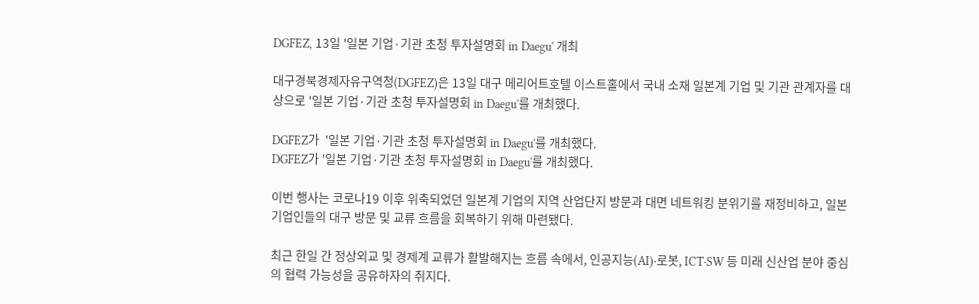DGFEZ, 13일 '일본 기업·기관 초청 투자설명회 in Daegu' 개최

대구경북경제자유구역청(DGFEZ)은 13일 대구 메리어트호텔 이스트홀에서 국내 소재 일본계 기업 및 기관 관계자를 대상으로 '일본 기업·기관 초청 투자설명회 in Daegu'를 개최했다.

DGFEZ가  '일본 기업·기관 초청 투자설명회 in Daegu'를 개최했다.
DGFEZ가 '일본 기업·기관 초청 투자설명회 in Daegu'를 개최했다.

이번 행사는 코로나19 이후 위축되었던 일본계 기업의 지역 산업단지 방문과 대면 네트워킹 분위기를 재정비하고, 일본 기업인들의 대구 방문 및 교류 흐름을 회복하기 위해 마련됐다.

최근 한일 간 정상외교 및 경제계 교류가 활발해지는 흐름 속에서, 인공지능(AI)·로봇, ICT·SW 등 미래 신산업 분야 중심의 협력 가능성을 공유하자의 취지다.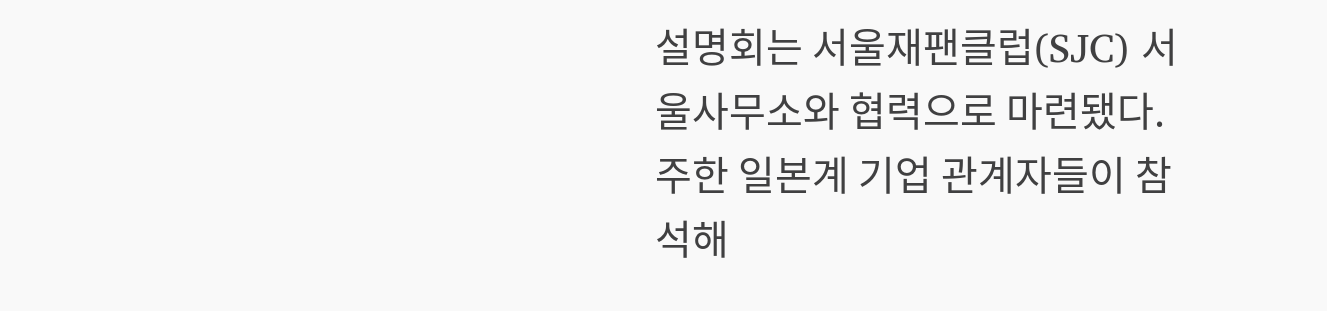설명회는 서울재팬클럽(SJC) 서울사무소와 협력으로 마련됐다. 주한 일본계 기업 관계자들이 참석해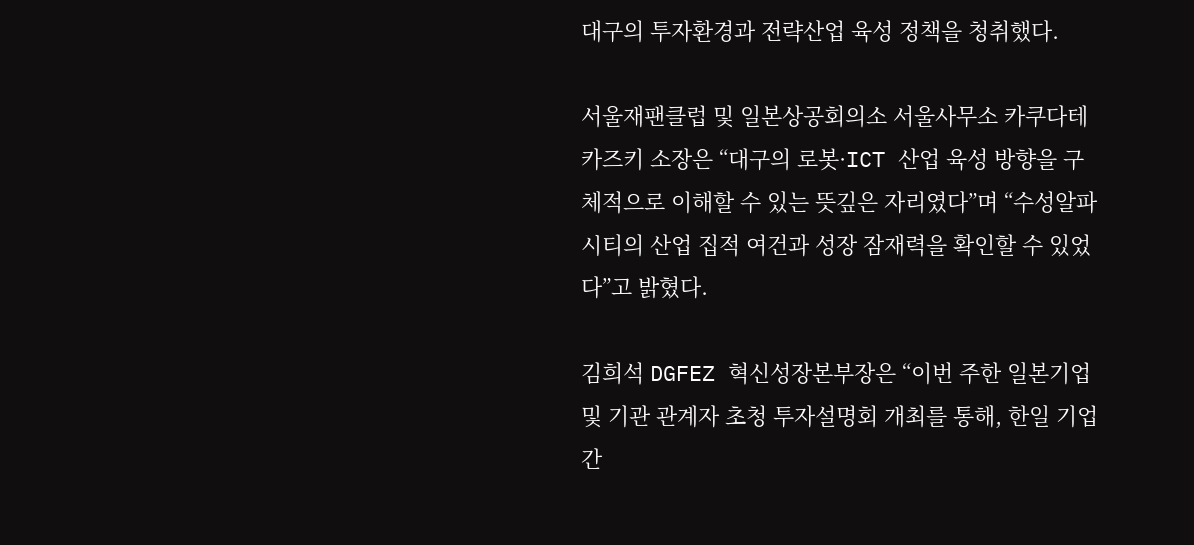대구의 투자환경과 전략산업 육성 정책을 청취했다.

서울재팬클럽 및 일본상공회의소 서울사무소 카쿠다테 카즈키 소장은 “대구의 로봇·ICT 산업 육성 방향을 구체적으로 이해할 수 있는 뜻깊은 자리였다”며 “수성알파시티의 산업 집적 여건과 성장 잠재력을 확인할 수 있었다”고 밝혔다.

김희석 DGFEZ 혁신성장본부장은 “이번 주한 일본기업 및 기관 관계자 초청 투자설명회 개최를 통해, 한일 기업 간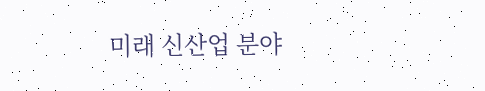미래 신산업 분야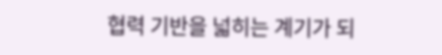협력 기반을 넓히는 계기가 되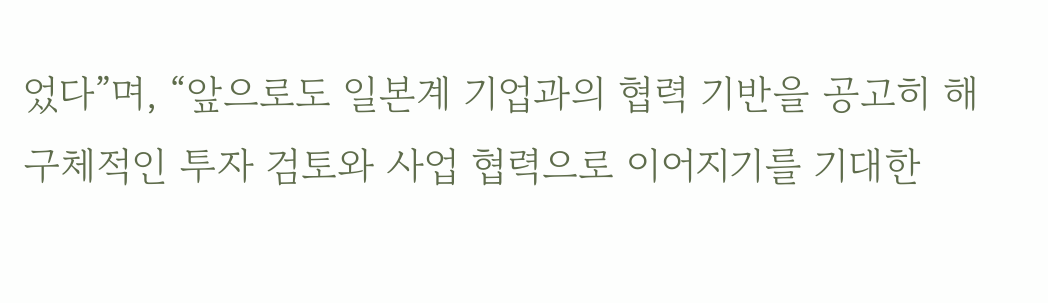었다”며, “앞으로도 일본계 기업과의 협력 기반을 공고히 해 구체적인 투자 검토와 사업 협력으로 이어지기를 기대한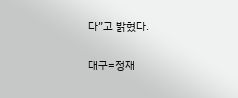다”고 밝혔다.

대구=정재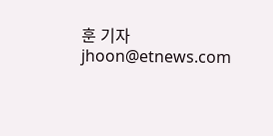훈 기자 jhoon@etnews.com